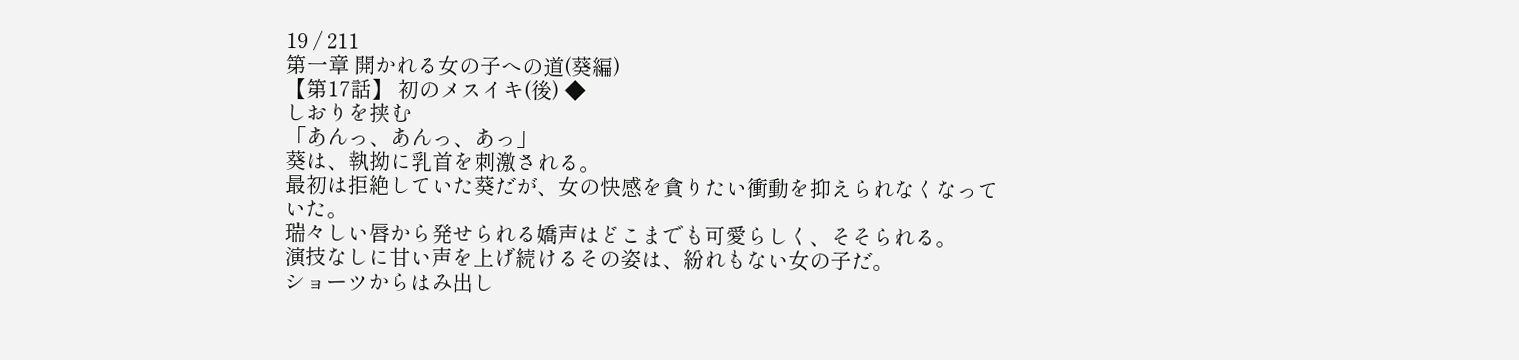19 / 211
第一章 開かれる女の子への道(葵編)
【第17話】 初のメスイキ(後) ◆
しおりを挟む
「あんっ、あんっ、あっ」
葵は、執拗に乳首を刺激される。
最初は拒絶していた葵だが、女の快感を貪りたい衝動を抑えられなくなっていた。
瑞々しい唇から発せられる嬌声はどこまでも可愛らしく、そそられる。
演技なしに甘い声を上げ続けるその姿は、紛れもない女の子だ。
ショーツからはみ出し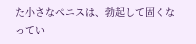た小さなペニスは、勃起して固くなってい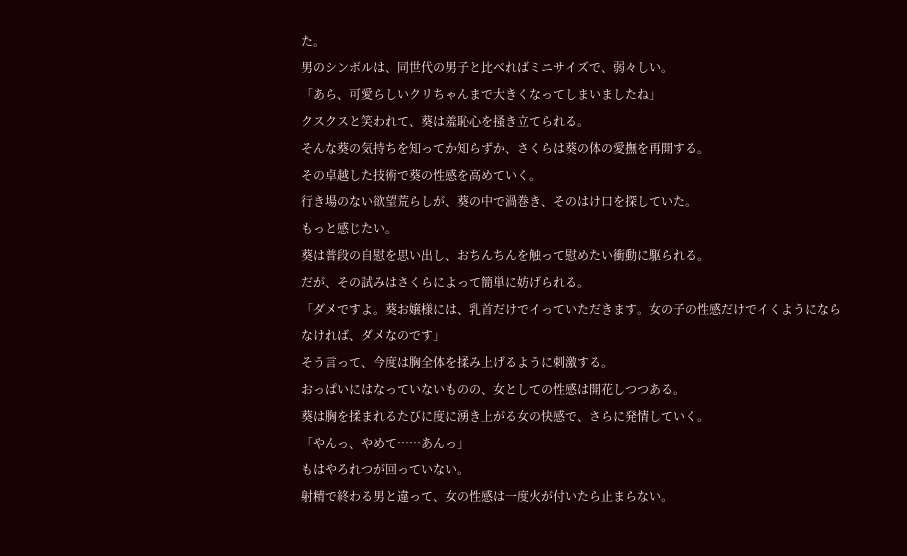た。
男のシンボルは、同世代の男子と比べればミニサイズで、弱々しい。
「あら、可愛らしいクリちゃんまで大きくなってしまいましたね」
クスクスと笑われて、葵は羞恥心を掻き立てられる。
そんな葵の気持ちを知ってか知らずか、さくらは葵の体の愛撫を再開する。
その卓越した技術で葵の性感を高めていく。
行き場のない欲望荒らしが、葵の中で渦巻き、そのはけ口を探していた。
もっと感じたい。
葵は普段の自慰を思い出し、おちんちんを触って慰めたい衝動に駆られる。
だが、その試みはさくらによって簡単に妨げられる。
「ダメですよ。葵お嬢様には、乳首だけでイっていただきます。女の子の性感だけでイくようにならなければ、ダメなのです」
そう言って、今度は胸全体を揉み上げるように刺激する。
おっぱいにはなっていないものの、女としての性感は開花しつつある。
葵は胸を揉まれるたびに度に湧き上がる女の快感で、さらに発情していく。
「やんっ、やめて……あんっ」
もはやろれつが回っていない。
射精で終わる男と違って、女の性感は一度火が付いたら止まらない。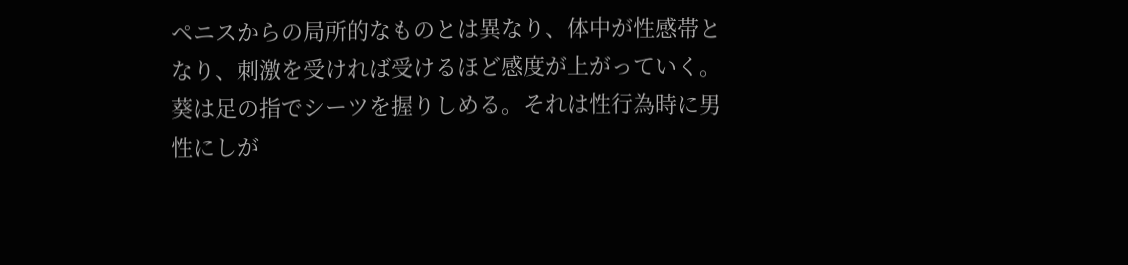ペニスからの局所的なものとは異なり、体中が性感帯となり、刺激を受ければ受けるほど感度が上がっていく。
葵は足の指でシーツを握りしめる。それは性行為時に男性にしが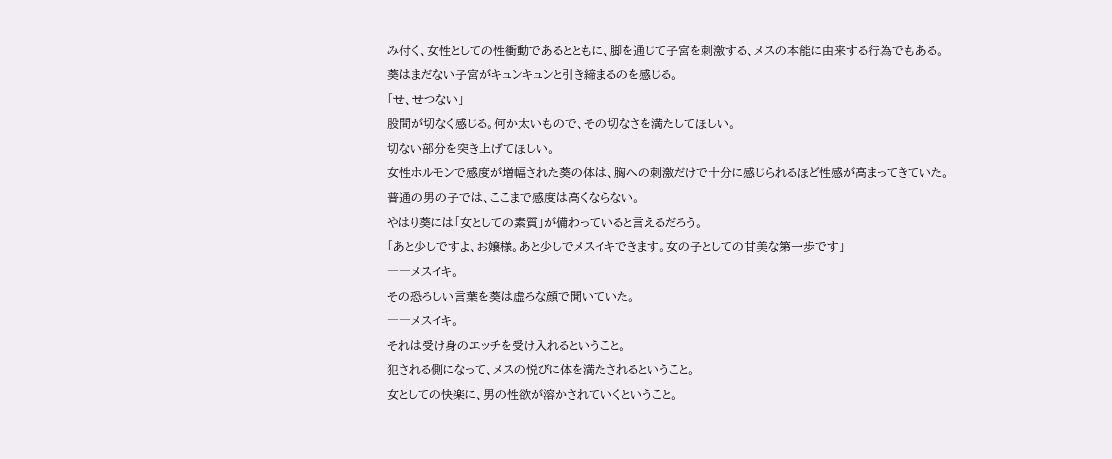み付く、女性としての性衝動であるとともに、脚を通じて子宮を刺激する、メスの本能に由来する行為でもある。
葵はまだない子宮がキュンキュンと引き締まるのを感じる。
「せ、せつない」
股間が切なく感じる。何か太いもので、その切なさを満たしてほしい。
切ない部分を突き上げてほしい。
女性ホルモンで感度が増幅された葵の体は、胸への刺激だけで十分に感じられるほど性感が高まってきていた。
普通の男の子では、ここまで感度は高くならない。
やはり葵には「女としての素質」が備わっていると言えるだろう。
「あと少しですよ、お嬢様。あと少しでメスイキできます。女の子としての甘美な第一歩です」
――メスイキ。
その恐ろしい言葉を葵は虚ろな顔で聞いていた。
――メスイキ。
それは受け身のエッチを受け入れるということ。
犯される側になって、メスの悦びに体を満たされるということ。
女としての快楽に、男の性欲が溶かされていくということ。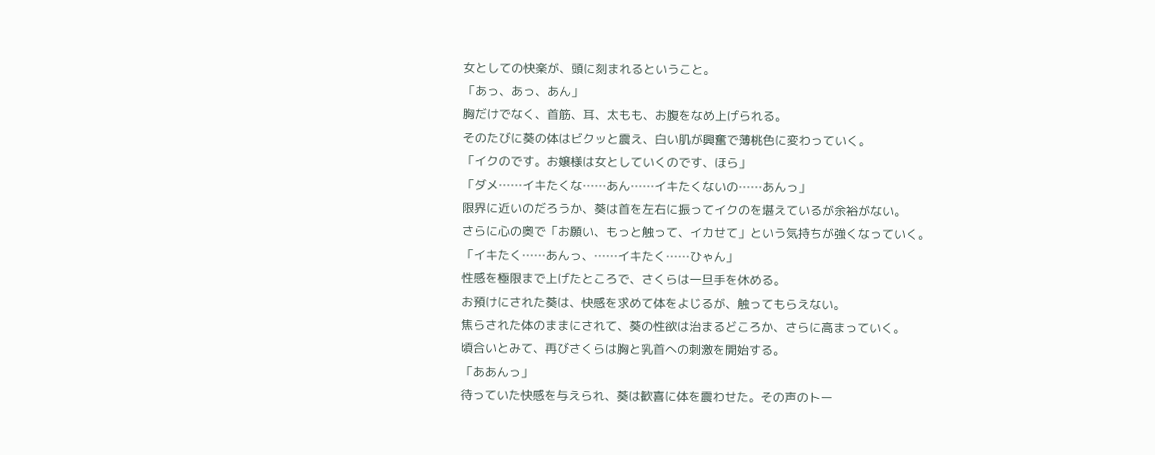女としての快楽が、頭に刻まれるということ。
「あっ、あっ、あん」
胸だけでなく、首筋、耳、太もも、お腹をなめ上げられる。
そのたびに葵の体はビクッと震え、白い肌が興奮で薄桃色に変わっていく。
「イクのです。お嬢様は女としていくのです、ほら」
「ダメ……イキたくな……あん……イキたくないの……あんっ」
限界に近いのだろうか、葵は首を左右に振ってイクのを堪えているが余裕がない。
さらに心の奥で「お願い、もっと触って、イカせて」という気持ちが強くなっていく。
「イキたく……あんっ、……イキたく……ひゃん」
性感を極限まで上げたところで、さくらは一旦手を休める。
お預けにされた葵は、快感を求めて体をよじるが、触ってもらえない。
焦らされた体のままにされて、葵の性欲は治まるどころか、さらに高まっていく。
頃合いとみて、再びさくらは胸と乳首への刺激を開始する。
「ああんっ」
待っていた快感を与えられ、葵は歓喜に体を震わせた。その声のトー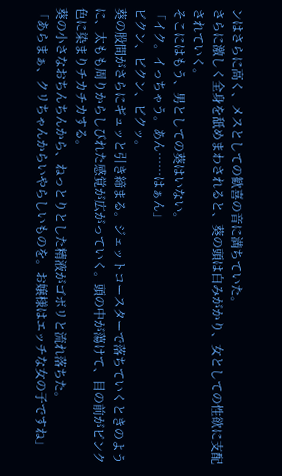ンはさらに高く、メスとしての歓喜の音に満ちていた。
さらに激しく全身を舐めまわされると、葵の頭は白みがかり、女としての性欲に支配されていく。
そこにはもう、男としての葵はいない。
「イク。イっちゃう。あん……はぁん」
ビクン、ビクン、ビクッ。
葵の股間がさらにギュッと引き締まる。ジェットコースターで落ちていくときのように、太もも周りからしびれた感覚が広がっていく。頭の中が蕩けて、目の前がピンク色に染まりチカチカする。
葵の小さなおちんちんから、ねっとりとした精液がゴボリと流れ落ちた。
「あらまぁ、クリちゃんからいやらしいものを。お嬢様はエッチな女の子ですね」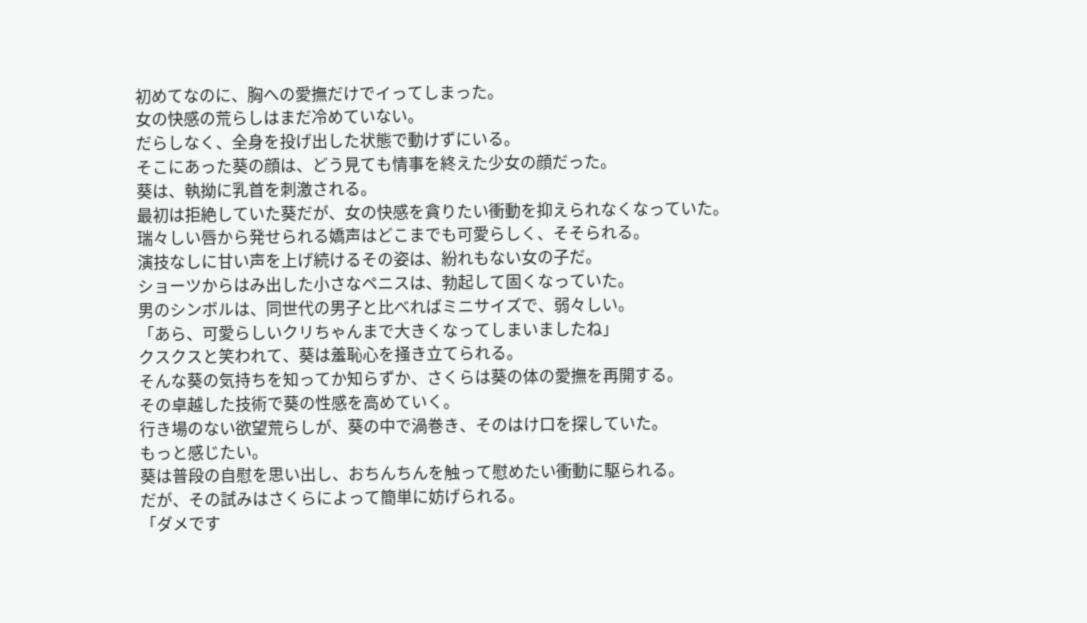初めてなのに、胸への愛撫だけでイってしまった。
女の快感の荒らしはまだ冷めていない。
だらしなく、全身を投げ出した状態で動けずにいる。
そこにあった葵の顔は、どう見ても情事を終えた少女の顔だった。
葵は、執拗に乳首を刺激される。
最初は拒絶していた葵だが、女の快感を貪りたい衝動を抑えられなくなっていた。
瑞々しい唇から発せられる嬌声はどこまでも可愛らしく、そそられる。
演技なしに甘い声を上げ続けるその姿は、紛れもない女の子だ。
ショーツからはみ出した小さなペニスは、勃起して固くなっていた。
男のシンボルは、同世代の男子と比べればミニサイズで、弱々しい。
「あら、可愛らしいクリちゃんまで大きくなってしまいましたね」
クスクスと笑われて、葵は羞恥心を掻き立てられる。
そんな葵の気持ちを知ってか知らずか、さくらは葵の体の愛撫を再開する。
その卓越した技術で葵の性感を高めていく。
行き場のない欲望荒らしが、葵の中で渦巻き、そのはけ口を探していた。
もっと感じたい。
葵は普段の自慰を思い出し、おちんちんを触って慰めたい衝動に駆られる。
だが、その試みはさくらによって簡単に妨げられる。
「ダメです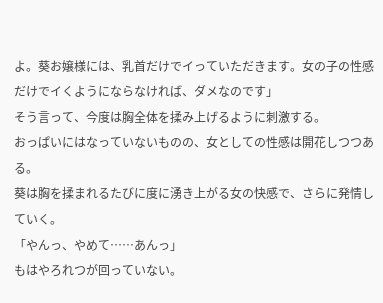よ。葵お嬢様には、乳首だけでイっていただきます。女の子の性感だけでイくようにならなければ、ダメなのです」
そう言って、今度は胸全体を揉み上げるように刺激する。
おっぱいにはなっていないものの、女としての性感は開花しつつある。
葵は胸を揉まれるたびに度に湧き上がる女の快感で、さらに発情していく。
「やんっ、やめて……あんっ」
もはやろれつが回っていない。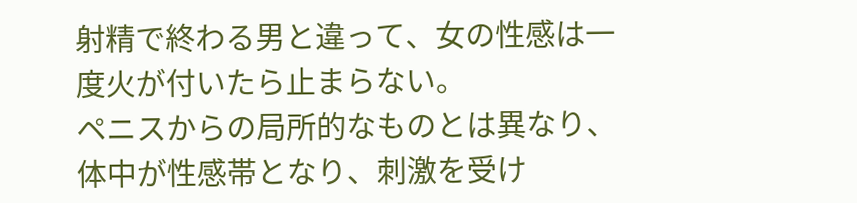射精で終わる男と違って、女の性感は一度火が付いたら止まらない。
ペニスからの局所的なものとは異なり、体中が性感帯となり、刺激を受け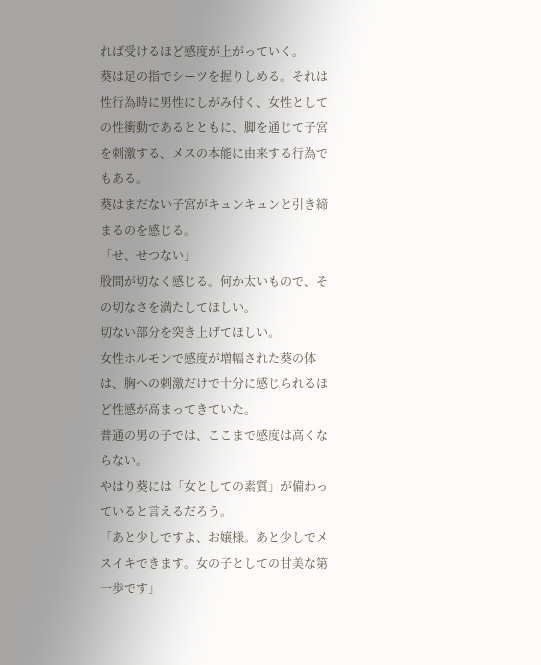れば受けるほど感度が上がっていく。
葵は足の指でシーツを握りしめる。それは性行為時に男性にしがみ付く、女性としての性衝動であるとともに、脚を通じて子宮を刺激する、メスの本能に由来する行為でもある。
葵はまだない子宮がキュンキュンと引き締まるのを感じる。
「せ、せつない」
股間が切なく感じる。何か太いもので、その切なさを満たしてほしい。
切ない部分を突き上げてほしい。
女性ホルモンで感度が増幅された葵の体は、胸への刺激だけで十分に感じられるほど性感が高まってきていた。
普通の男の子では、ここまで感度は高くならない。
やはり葵には「女としての素質」が備わっていると言えるだろう。
「あと少しですよ、お嬢様。あと少しでメスイキできます。女の子としての甘美な第一歩です」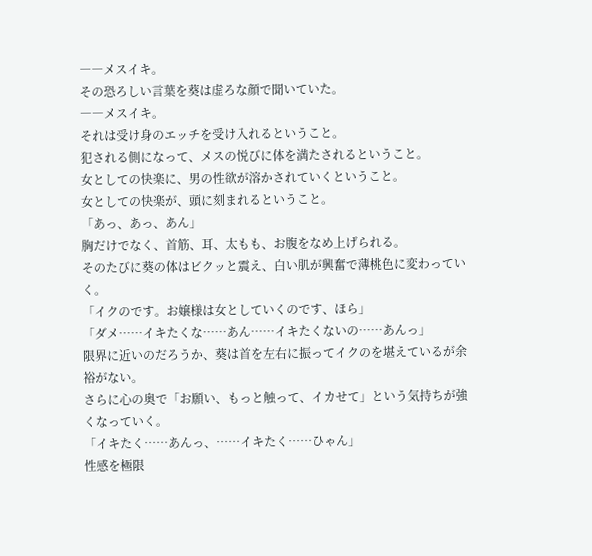――メスイキ。
その恐ろしい言葉を葵は虚ろな顔で聞いていた。
――メスイキ。
それは受け身のエッチを受け入れるということ。
犯される側になって、メスの悦びに体を満たされるということ。
女としての快楽に、男の性欲が溶かされていくということ。
女としての快楽が、頭に刻まれるということ。
「あっ、あっ、あん」
胸だけでなく、首筋、耳、太もも、お腹をなめ上げられる。
そのたびに葵の体はビクッと震え、白い肌が興奮で薄桃色に変わっていく。
「イクのです。お嬢様は女としていくのです、ほら」
「ダメ……イキたくな……あん……イキたくないの……あんっ」
限界に近いのだろうか、葵は首を左右に振ってイクのを堪えているが余裕がない。
さらに心の奥で「お願い、もっと触って、イカせて」という気持ちが強くなっていく。
「イキたく……あんっ、……イキたく……ひゃん」
性感を極限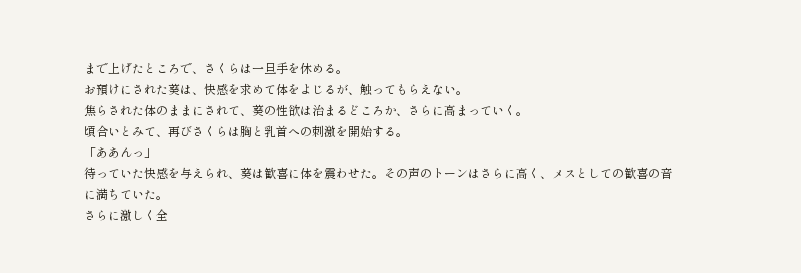まで上げたところで、さくらは一旦手を休める。
お預けにされた葵は、快感を求めて体をよじるが、触ってもらえない。
焦らされた体のままにされて、葵の性欲は治まるどころか、さらに高まっていく。
頃合いとみて、再びさくらは胸と乳首への刺激を開始する。
「ああんっ」
待っていた快感を与えられ、葵は歓喜に体を震わせた。その声のトーンはさらに高く、メスとしての歓喜の音に満ちていた。
さらに激しく全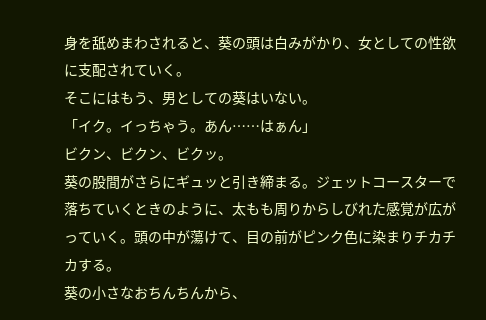身を舐めまわされると、葵の頭は白みがかり、女としての性欲に支配されていく。
そこにはもう、男としての葵はいない。
「イク。イっちゃう。あん……はぁん」
ビクン、ビクン、ビクッ。
葵の股間がさらにギュッと引き締まる。ジェットコースターで落ちていくときのように、太もも周りからしびれた感覚が広がっていく。頭の中が蕩けて、目の前がピンク色に染まりチカチカする。
葵の小さなおちんちんから、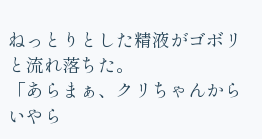ねっとりとした精液がゴボリと流れ落ちた。
「あらまぁ、クリちゃんからいやら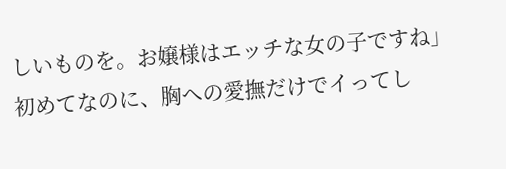しいものを。お嬢様はエッチな女の子ですね」
初めてなのに、胸への愛撫だけでイってし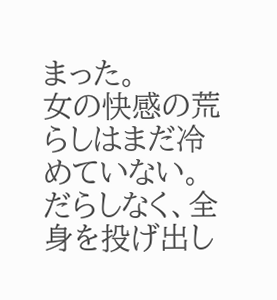まった。
女の快感の荒らしはまだ冷めていない。
だらしなく、全身を投げ出し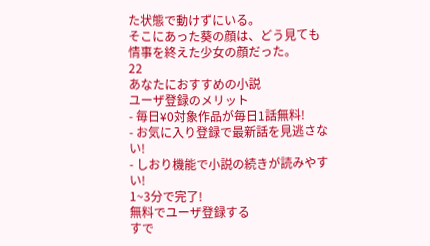た状態で動けずにいる。
そこにあった葵の顔は、どう見ても情事を終えた少女の顔だった。
22
あなたにおすすめの小説
ユーザ登録のメリット
- 毎日¥0対象作品が毎日1話無料!
- お気に入り登録で最新話を見逃さない!
- しおり機能で小説の続きが読みやすい!
1~3分で完了!
無料でユーザ登録する
すで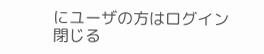にユーザの方はログイン
閉じる